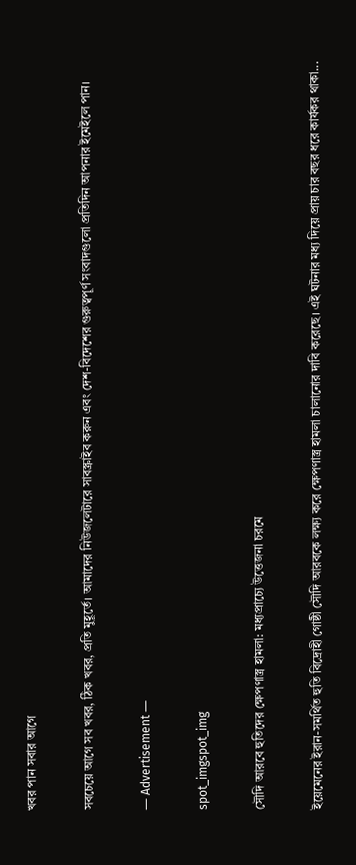খবর পান সবার আগে

সবচেয়ে আগে সব খবর, ঠিক খবর, প্রতি মুহূর্তে। আমাদের নিউজলেটারে সাবস্ক্রাইব করুন এবং দেশ-বিদেশের গুরুত্বপূর্ণ সংবাদগুলো প্রতিদিন আপনার ইমেইলে পান।

― Advertisement ―

spot_imgspot_img

সৌদি আরবে হুতিদের ক্ষেপণাস্ত্র হামলা: মধ্যপ্রাচ্যে উত্তেজনা চরমে

ইয়েমেনের ইরান-সমর্থিত হুতি বিদ্রোহী গোষ্ঠী সৌদি আরবকে লক্ষ্য করে ক্ষেপণাস্ত্র হামলা চালানোর দাবি করেছে। এই ঘটনার মধ্য দিয়ে প্রায় চার বছর ধরে কার্যকর থাকা...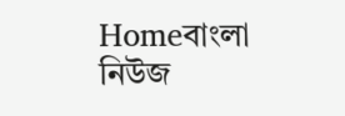Homeবাংলা নিউজ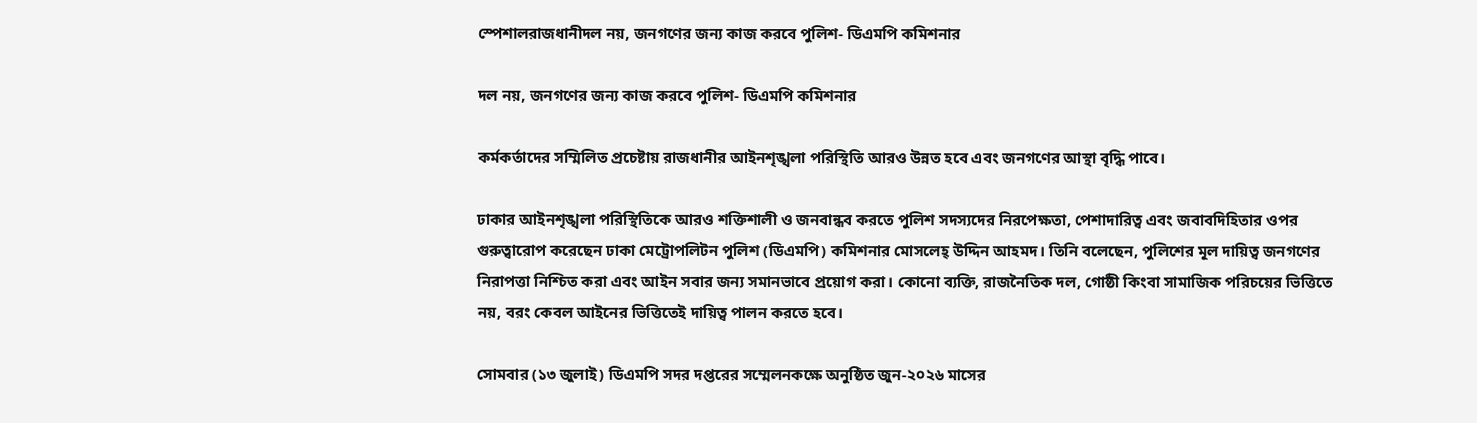স্পেশালরাজধানীদল নয়, জনগণের জন্য কাজ করবে পুলিশ- ডিএমপি কমিশনার

দল নয়, জনগণের জন্য কাজ করবে পুলিশ- ডিএমপি কমিশনার

কর্মকর্তাদের সম্মিলিত প্রচেষ্টায় রাজধানীর আইনশৃঙ্খলা পরিস্থিতি আরও উন্নত হবে এবং জনগণের আস্থা বৃদ্ধি পাবে।

ঢাকার আইনশৃঙ্খলা পরিস্থিতিকে আরও শক্তিশালী ও জনবান্ধব করতে পুলিশ সদস্যদের নিরপেক্ষতা, পেশাদারিত্ব এবং জবাবদিহিতার ওপর গুরুত্বারোপ করেছেন ঢাকা মেট্রোপলিটন পুলিশ (ডিএমপি) কমিশনার মোসলেহ্ উদ্দিন আহমদ। তিনি বলেছেন, পুলিশের মূল দায়িত্ব জনগণের নিরাপত্তা নিশ্চিত করা এবং আইন সবার জন্য সমানভাবে প্রয়োগ করা। কোনো ব্যক্তি, রাজনৈতিক দল, গোষ্ঠী কিংবা সামাজিক পরিচয়ের ভিত্তিতে নয়, বরং কেবল আইনের ভিত্তিতেই দায়িত্ব পালন করতে হবে।

সোমবার (১৩ জুলাই) ডিএমপি সদর দপ্তরের সম্মেলনকক্ষে অনুষ্ঠিত জুন-২০২৬ মাসের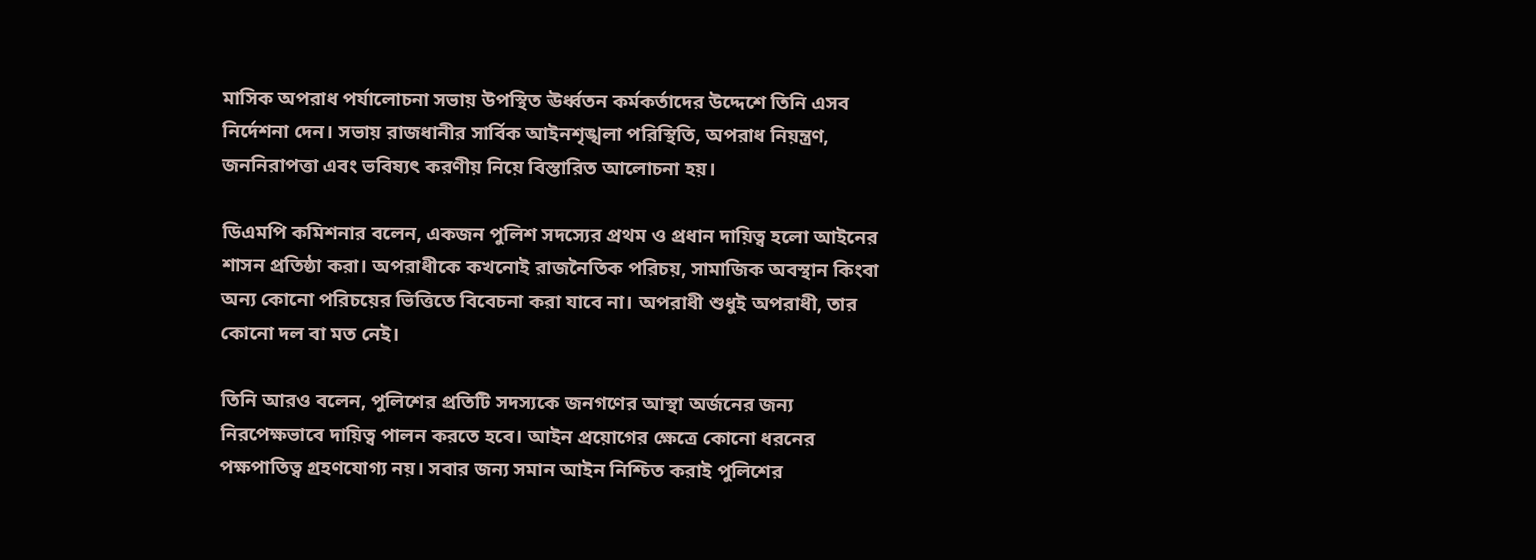মাসিক অপরাধ পর্যালোচনা সভায় উপস্থিত ঊর্ধ্বতন কর্মকর্তাদের উদ্দেশে তিনি এসব নির্দেশনা দেন। সভায় রাজধানীর সার্বিক আইনশৃঙ্খলা পরিস্থিতি, অপরাধ নিয়ন্ত্রণ, জননিরাপত্তা এবং ভবিষ্যৎ করণীয় নিয়ে বিস্তারিত আলোচনা হয়।

ডিএমপি কমিশনার বলেন, একজন পুলিশ সদস্যের প্রথম ও প্রধান দায়িত্ব হলো আইনের শাসন প্রতিষ্ঠা করা। অপরাধীকে কখনোই রাজনৈতিক পরিচয়, সামাজিক অবস্থান কিংবা অন্য কোনো পরিচয়ের ভিত্তিতে বিবেচনা করা যাবে না। অপরাধী শুধুই অপরাধী, তার কোনো দল বা মত নেই।

তিনি আরও বলেন, পুলিশের প্রতিটি সদস্যকে জনগণের আস্থা অর্জনের জন্য নিরপেক্ষভাবে দায়িত্ব পালন করতে হবে। আইন প্রয়োগের ক্ষেত্রে কোনো ধরনের পক্ষপাতিত্ব গ্রহণযোগ্য নয়। সবার জন্য সমান আইন নিশ্চিত করাই পুলিশের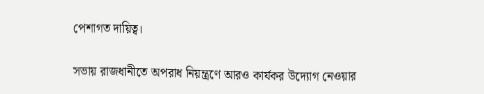পেশাগত দায়িত্ব।

সভায় রাজধানীতে অপরাধ নিয়ন্ত্রণে আরও কার্যকর উদ্যোগ নেওয়ার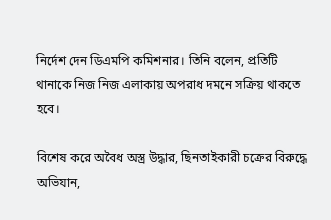নির্দেশ দেন ডিএমপি কমিশনার। তিনি বলেন, প্রতিটি থানাকে নিজ নিজ এলাকায় অপরাধ দমনে সক্রিয় থাকতে হবে।

বিশেষ করে অবৈধ অস্ত্র উদ্ধার, ছিনতাইকারী চক্রের বিরুদ্ধে অভিযান,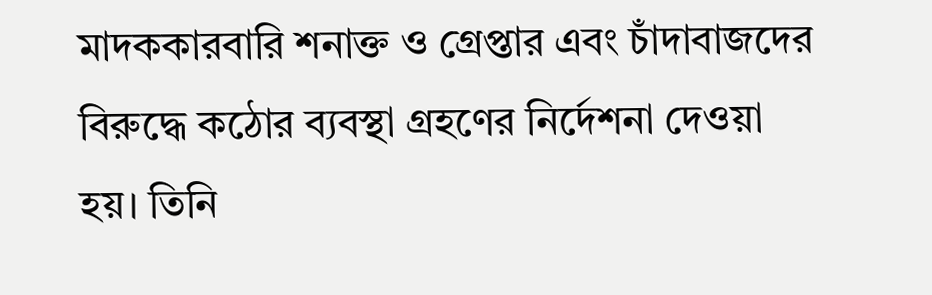মাদককারবারি শনাক্ত ও গ্রেপ্তার এবং চাঁদাবাজদের বিরুদ্ধে কঠোর ব্যবস্থা গ্রহণের নির্দেশনা দেওয়া হয়। তিনি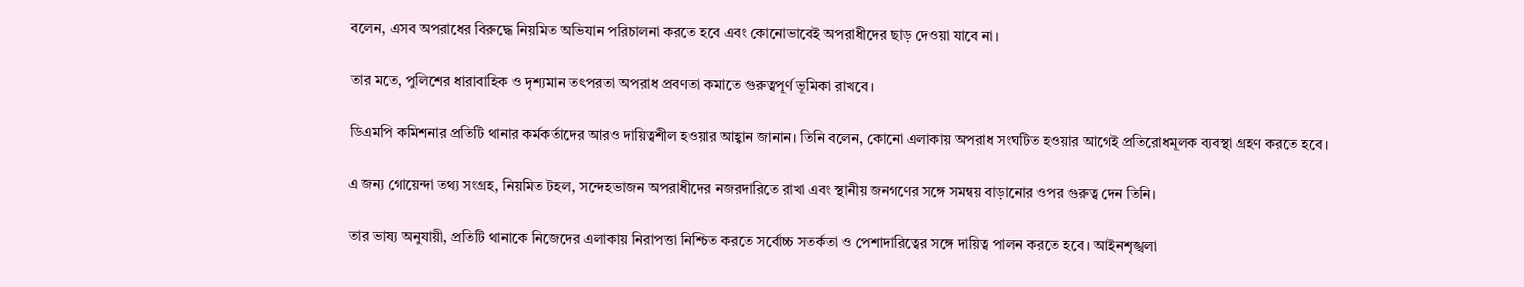বলেন, এসব অপরাধের বিরুদ্ধে নিয়মিত অভিযান পরিচালনা করতে হবে এবং কোনোভাবেই অপরাধীদের ছাড় দেওয়া যাবে না।

তার মতে, পুলিশের ধারাবাহিক ও দৃশ্যমান তৎপরতা অপরাধ প্রবণতা কমাতে গুরুত্বপূর্ণ ভূমিকা রাখবে।

ডিএমপি কমিশনার প্রতিটি থানার কর্মকর্তাদের আরও দায়িত্বশীল হওয়ার আহ্বান জানান। তিনি বলেন, কোনো এলাকায় অপরাধ সংঘটিত হওয়ার আগেই প্রতিরোধমূলক ব্যবস্থা গ্রহণ করতে হবে।

এ জন্য গোয়েন্দা তথ্য সংগ্রহ, নিয়মিত টহল, সন্দেহভাজন অপরাধীদের নজরদারিতে রাখা এবং স্থানীয় জনগণের সঙ্গে সমন্বয় বাড়ানোর ওপর গুরুত্ব দেন তিনি।

তার ভাষ্য অনুযায়ী, প্রতিটি থানাকে নিজেদের এলাকায় নিরাপত্তা নিশ্চিত করতে সর্বোচ্চ সতর্কতা ও পেশাদারিত্বের সঙ্গে দায়িত্ব পালন করতে হবে। আইনশৃঙ্খলা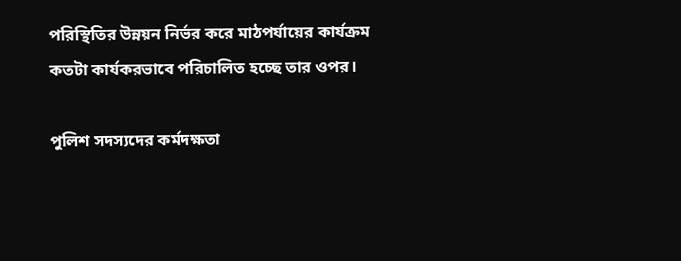পরিস্থিতির উন্নয়ন নির্ভর করে মাঠপর্যায়ের কার্যক্রম কতটা কার্যকরভাবে পরিচালিত হচ্ছে তার ওপর।

পুলিশ সদস্যদের কর্মদক্ষতা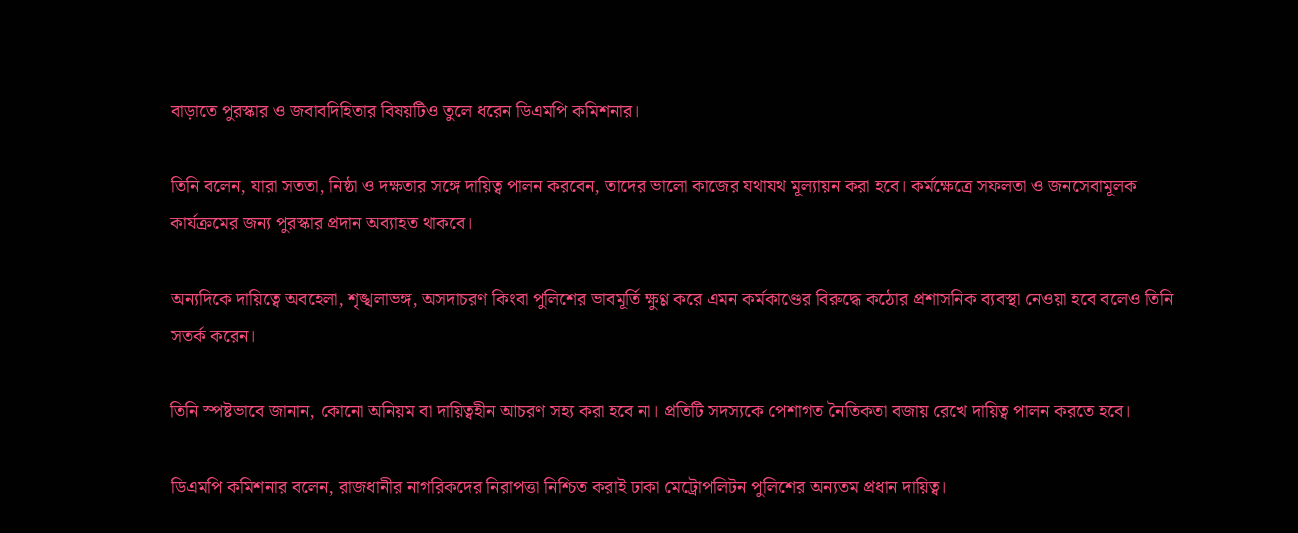বাড়াতে পুরস্কার ও জবাবদিহিতার বিষয়টিও তুলে ধরেন ডিএমপি কমিশনার।

তিনি বলেন, যারা সততা, নিষ্ঠা ও দক্ষতার সঙ্গে দায়িত্ব পালন করবেন, তাদের ভালো কাজের যথাযথ মূল্যায়ন করা হবে। কর্মক্ষেত্রে সফলতা ও জনসেবামূলক কার্যক্রমের জন্য পুরস্কার প্রদান অব্যাহত থাকবে।

অন্যদিকে দায়িত্বে অবহেলা, শৃঙ্খলাভঙ্গ, অসদাচরণ কিংবা পুলিশের ভাবমূর্তি ক্ষুণ্ণ করে এমন কর্মকাণ্ডের বিরুদ্ধে কঠোর প্রশাসনিক ব্যবস্থা নেওয়া হবে বলেও তিনি সতর্ক করেন।

তিনি স্পষ্টভাবে জানান, কোনো অনিয়ম বা দায়িত্বহীন আচরণ সহ্য করা হবে না। প্রতিটি সদস্যকে পেশাগত নৈতিকতা বজায় রেখে দায়িত্ব পালন করতে হবে।

ডিএমপি কমিশনার বলেন, রাজধানীর নাগরিকদের নিরাপত্তা নিশ্চিত করাই ঢাকা মেট্রোপলিটন পুলিশের অন্যতম প্রধান দায়িত্ব।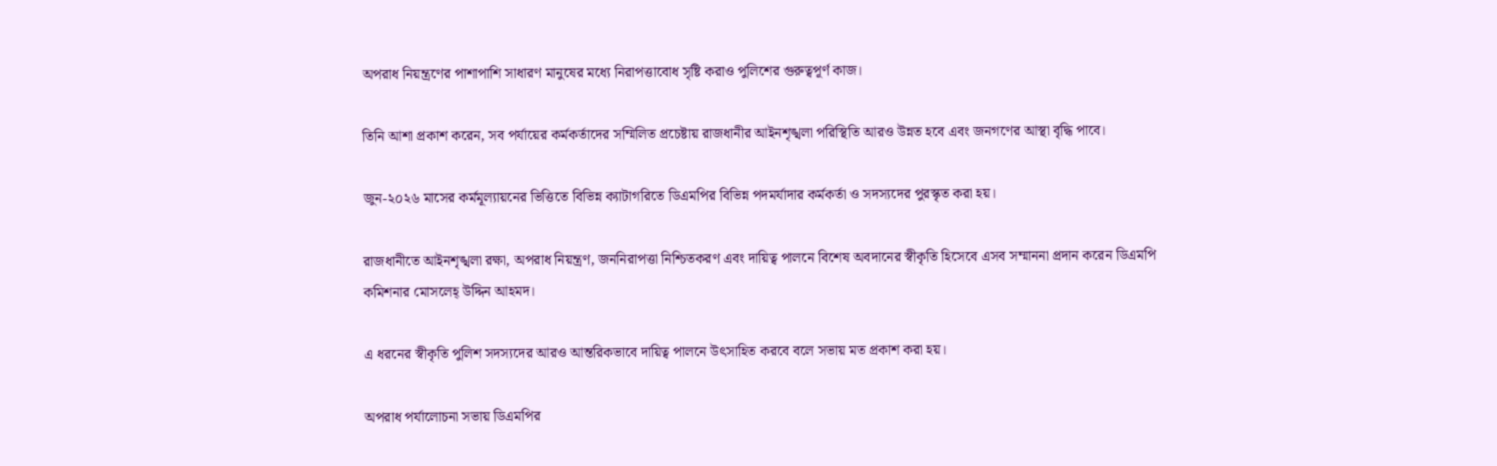অপরাধ নিয়ন্ত্রণের পাশাপাশি সাধারণ মানুষের মধ্যে নিরাপত্তাবোধ সৃষ্টি করাও পুলিশের গুরুত্বপূর্ণ কাজ।

তিনি আশা প্রকাশ করেন, সব পর্যায়ের কর্মকর্তাদের সম্মিলিত প্রচেষ্টায় রাজধানীর আইনশৃঙ্খলা পরিস্থিতি আরও উন্নত হবে এবং জনগণের আস্থা বৃদ্ধি পাবে।

জুন-২০২৬ মাসের কর্মমূল্যায়নের ভিত্তিতে বিভিন্ন ক্যাটাগরিতে ডিএমপির বিভিন্ন পদমর্যাদার কর্মকর্তা ও সদস্যদের পুরস্কৃত করা হয়।

রাজধানীতে আইনশৃঙ্খলা রক্ষা, অপরাধ নিয়ন্ত্রণ, জননিরাপত্তা নিশ্চিতকরণ এবং দায়িত্ব পালনে বিশেষ অবদানের স্বীকৃতি হিসেবে এসব সম্মাননা প্রদান করেন ডিএমপি কমিশনার মোসলেহ্ উদ্দিন আহমদ।

এ ধরনের স্বীকৃতি পুলিশ সদস্যদের আরও আন্তরিকভাবে দায়িত্ব পালনে উৎসাহিত করবে বলে সভায় মত প্রকাশ করা হয়।

অপরাধ পর্যালোচনা সভায় ডিএমপির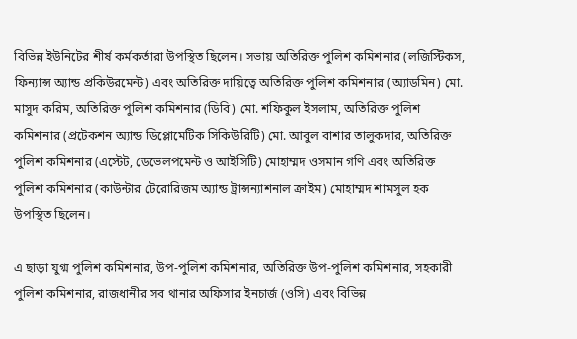বিভিন্ন ইউনিটের শীর্ষ কর্মকর্তারা উপস্থিত ছিলেন। সভায় অতিরিক্ত পুলিশ কমিশনার (লজিস্টিকস, ফিন্যান্স অ্যান্ড প্রকিউরমেন্ট) এবং অতিরিক্ত দায়িত্বে অতিরিক্ত পুলিশ কমিশনার (অ্যাডমিন) মো. মাসুদ করিম, অতিরিক্ত পুলিশ কমিশনার (ডিবি) মো. শফিকুল ইসলাম, অতিরিক্ত পুলিশ কমিশনার (প্রটেকশন অ্যান্ড ডিপ্লোমেটিক সিকিউরিটি) মো. আবুল বাশার তালুকদার, অতিরিক্ত পুলিশ কমিশনার (এস্টেট, ডেভেলপমেন্ট ও আইসিটি) মোহাম্মদ ওসমান গণি এবং অতিরিক্ত পুলিশ কমিশনার (কাউন্টার টেরোরিজম অ্যান্ড ট্রান্সন্যাশনাল ক্রাইম) মোহাম্মদ শামসুল হক উপস্থিত ছিলেন।

এ ছাড়া যুগ্ম পুলিশ কমিশনার, উপ-পুলিশ কমিশনার, অতিরিক্ত উপ-পুলিশ কমিশনার, সহকারী পুলিশ কমিশনার, রাজধানীর সব থানার অফিসার ইনচার্জ (ওসি) এবং বিভিন্ন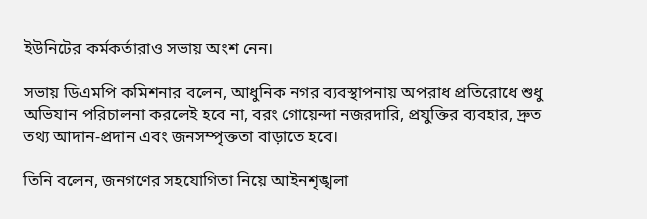ইউনিটের কর্মকর্তারাও সভায় অংশ নেন।

সভায় ডিএমপি কমিশনার বলেন, আধুনিক নগর ব্যবস্থাপনায় অপরাধ প্রতিরোধে শুধু অভিযান পরিচালনা করলেই হবে না, বরং গোয়েন্দা নজরদারি, প্রযুক্তির ব্যবহার, দ্রুত তথ্য আদান-প্রদান এবং জনসম্পৃক্ততা বাড়াতে হবে।

তিনি বলেন, জনগণের সহযোগিতা নিয়ে আইনশৃঙ্খলা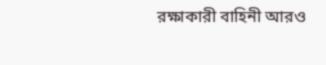রক্ষাকারী বাহিনী আরও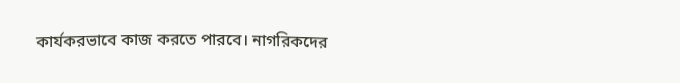কার্যকরভাবে কাজ করতে পারবে। নাগরিকদের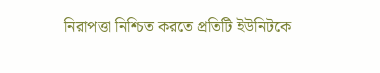নিরাপত্তা নিশ্চিত করতে প্রতিটি ইউনিটকে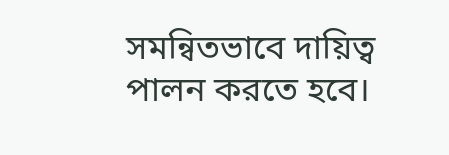সমন্বিতভাবে দায়িত্ব পালন করতে হবে।